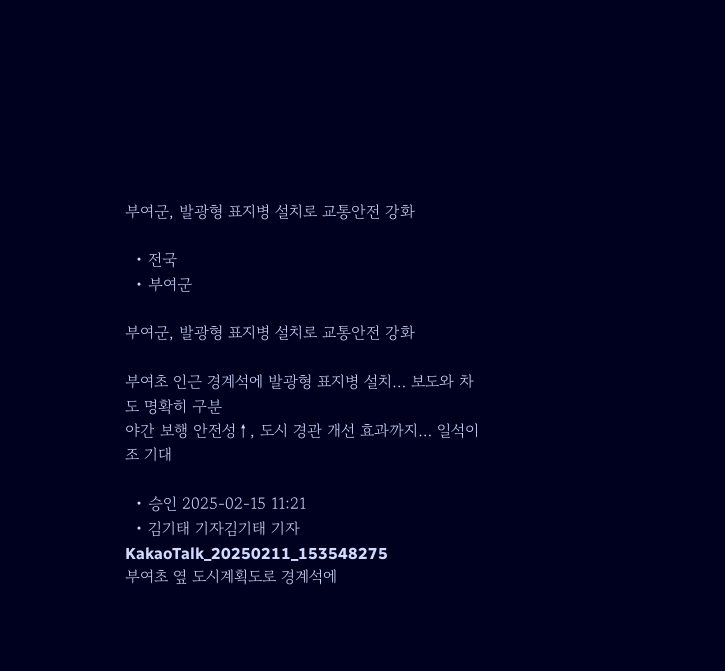부여군, 발광형 표지병 설치로 교통안전 강화

  • 전국
  • 부여군

부여군, 발광형 표지병 설치로 교통안전 강화

부여초 인근 경계석에 발광형 표지병 설치… 보도와 차도 명확히 구분
야간 보행 안전성↑, 도시 경관 개선 효과까지… 일석이조 기대

  • 승인 2025-02-15 11:21
  • 김기태 기자김기태 기자
KakaoTalk_20250211_153548275
부여초 옆 도시계획도로 경계석에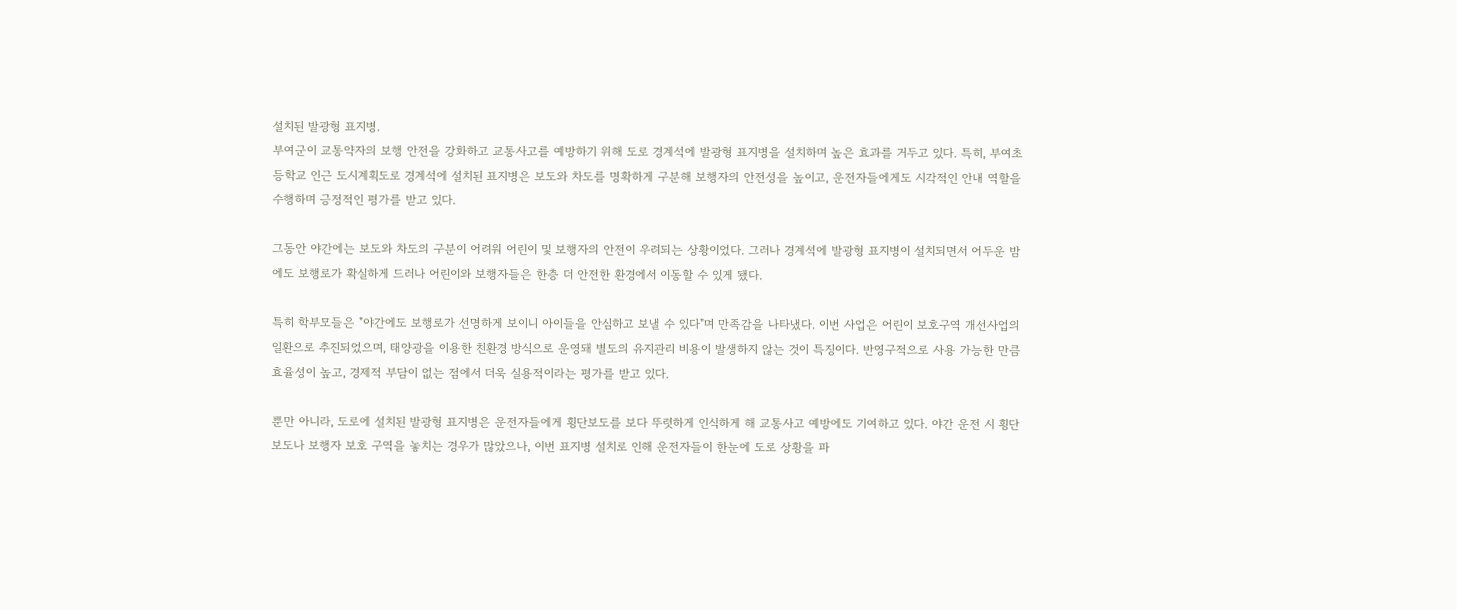설치된 발광형 표지병.
부여군이 교통약자의 보행 안전을 강화하고 교통사고를 예방하기 위해 도로 경계석에 발광형 표지병을 설치하며 높은 효과를 거두고 있다. 특히, 부여초등학교 인근 도시계획도로 경계석에 설치된 표지병은 보도와 차도를 명확하게 구분해 보행자의 안전성을 높이고, 운전자들에게도 시각적인 안내 역할을 수행하며 긍정적인 평가를 받고 있다.

그동안 야간에는 보도와 차도의 구분이 어려워 어린이 및 보행자의 안전이 우려되는 상황이었다. 그러나 경계석에 발광형 표지병이 설치되면서 어두운 밤에도 보행로가 확실하게 드러나 어린이와 보행자들은 한층 더 안전한 환경에서 이동할 수 있게 됐다.

특히 학부모들은 "야간에도 보행로가 선명하게 보이니 아이들을 안심하고 보낼 수 있다"며 만족감을 나타냈다. 이번 사업은 어린이 보호구역 개선사업의 일환으로 추진되었으며, 태양광을 이용한 친환경 방식으로 운영돼 별도의 유지관리 비용이 발생하지 않는 것이 특징이다. 반영구적으로 사용 가능한 만큼 효율성이 높고, 경제적 부담이 없는 점에서 더욱 실용적이라는 평가를 받고 있다.

뿐만 아니라, 도로에 설치된 발광형 표지병은 운전자들에게 횡단보도를 보다 뚜렷하게 인식하게 해 교통사고 예방에도 기여하고 있다. 야간 운전 시 횡단보도나 보행자 보호 구역을 놓치는 경우가 많았으나, 이번 표지병 설치로 인해 운전자들이 한눈에 도로 상황을 파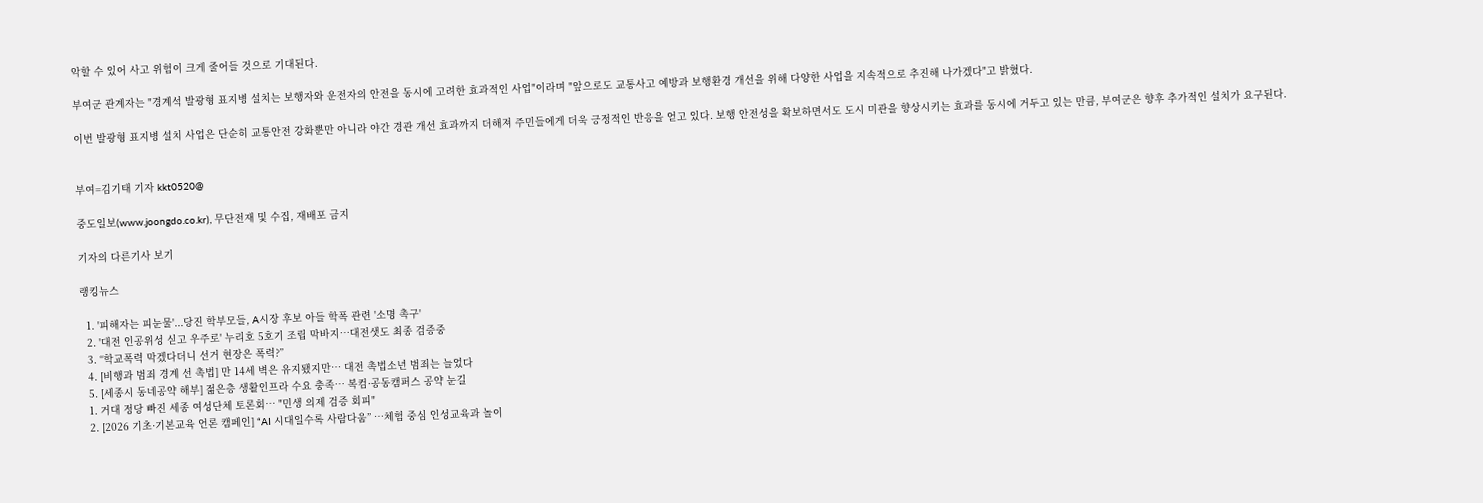악할 수 있어 사고 위험이 크게 줄어들 것으로 기대된다.

부여군 관계자는 "경계석 발광형 표지병 설치는 보행자와 운전자의 안전을 동시에 고려한 효과적인 사업"이라며 "앞으로도 교통사고 예방과 보행환경 개선을 위해 다양한 사업을 지속적으로 추진해 나가겠다"고 밝혔다.

이번 발광형 표지병 설치 사업은 단순히 교통안전 강화뿐만 아니라 야간 경관 개선 효과까지 더해져 주민들에게 더욱 긍정적인 반응을 얻고 있다. 보행 안전성을 확보하면서도 도시 미관을 향상시키는 효과를 동시에 거두고 있는 만큼, 부여군은 향후 추가적인 설치가 요구된다.


부여=김기태 기자 kkt0520@

중도일보(www.joongdo.co.kr), 무단전재 및 수집, 재배포 금지

기자의 다른기사 보기

랭킹뉴스

  1. '피해자는 피눈물'...당진 학부모들, A시장 후보 아들 학폭 관련 '소명 촉구'
  2. '대전 인공위성 싣고 우주로' 누리호 5호기 조립 막바지…대전샛도 최종 검증중
  3. “학교폭력 막겠다더니 선거 현장은 폭력?”
  4. [비행과 범죄 경계 선 촉법] 만 14세 벽은 유지됐지만… 대전 촉법소년 범죄는 늘었다
  5. [세종시 동네공약 해부] 젊은층 생활인프라 수요 충족… 복컴·공동캠퍼스 공약 눈길
  1. 거대 정당 빠진 세종 여성단체 토론회… "민생 의제 검증 회피"
  2. [2026 기초·기본교육 언론 캠페인] “AI 시대일수록 사람다움” …체험 중심 인성교육과 놀이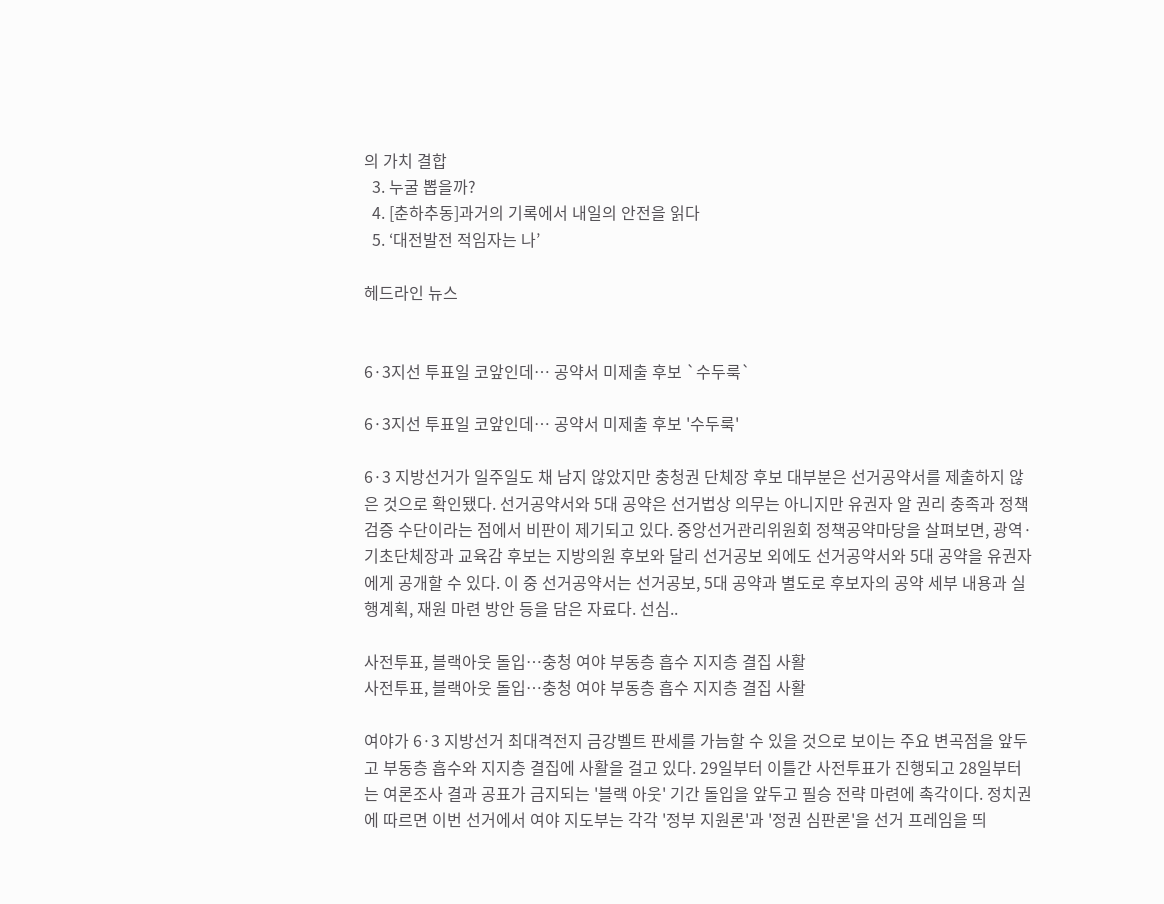의 가치 결합
  3. 누굴 뽑을까?
  4. [춘하추동]과거의 기록에서 내일의 안전을 읽다
  5. ‘대전발전 적임자는 나’

헤드라인 뉴스


6·3지선 투표일 코앞인데… 공약서 미제출 후보 `수두룩`

6·3지선 투표일 코앞인데… 공약서 미제출 후보 '수두룩'

6·3 지방선거가 일주일도 채 남지 않았지만 충청권 단체장 후보 대부분은 선거공약서를 제출하지 않은 것으로 확인됐다. 선거공약서와 5대 공약은 선거법상 의무는 아니지만 유권자 알 권리 충족과 정책 검증 수단이라는 점에서 비판이 제기되고 있다. 중앙선거관리위원회 정책공약마당을 살펴보면, 광역·기초단체장과 교육감 후보는 지방의원 후보와 달리 선거공보 외에도 선거공약서와 5대 공약을 유권자에게 공개할 수 있다. 이 중 선거공약서는 선거공보, 5대 공약과 별도로 후보자의 공약 세부 내용과 실행계획, 재원 마련 방안 등을 담은 자료다. 선심..

사전투표, 블랙아웃 돌입…충청 여야 부동층 흡수 지지층 결집 사활
사전투표, 블랙아웃 돌입…충청 여야 부동층 흡수 지지층 결집 사활

여야가 6·3 지방선거 최대격전지 금강벨트 판세를 가늠할 수 있을 것으로 보이는 주요 변곡점을 앞두고 부동층 흡수와 지지층 결집에 사활을 걸고 있다. 29일부터 이틀간 사전투표가 진행되고 28일부터는 여론조사 결과 공표가 금지되는 '블랙 아웃' 기간 돌입을 앞두고 필승 전략 마련에 촉각이다. 정치권에 따르면 이번 선거에서 여야 지도부는 각각 '정부 지원론'과 '정권 심판론'을 선거 프레임을 띄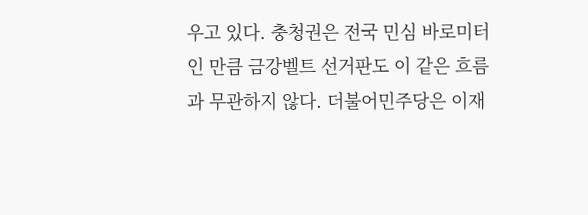우고 있다. 충청권은 전국 민심 바로미터인 만큼 금강벨트 선거판도 이 같은 흐름과 무관하지 않다. 더불어민주당은 이재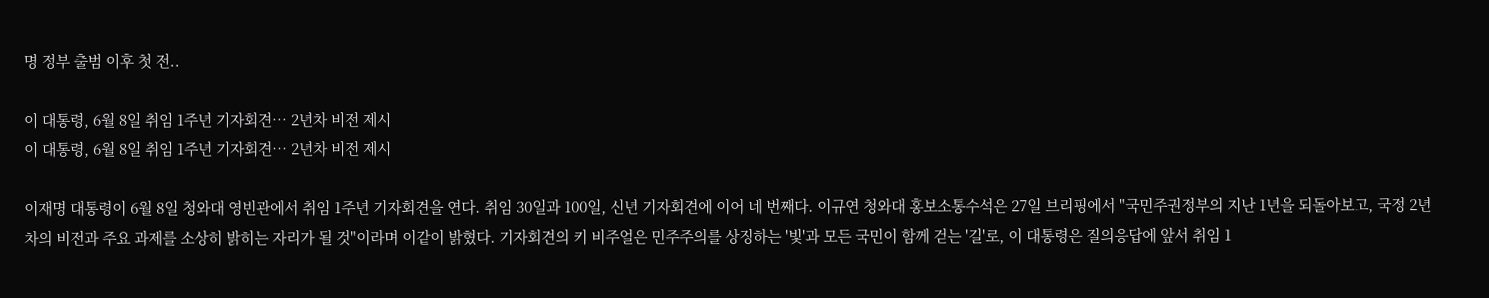명 정부 출범 이후 첫 전..

이 대통령, 6월 8일 취임 1주년 기자회견… 2년차 비전 제시
이 대통령, 6월 8일 취임 1주년 기자회견… 2년차 비전 제시

이재명 대통령이 6월 8일 청와대 영빈관에서 취임 1주년 기자회견을 연다. 취임 30일과 100일, 신년 기자회견에 이어 네 번째다. 이규연 청와대 홍보소통수석은 27일 브리핑에서 "국민주권정부의 지난 1년을 되돌아보고, 국정 2년 차의 비전과 주요 과제를 소상히 밝히는 자리가 될 것"이라며 이같이 밝혔다. 기자회견의 키 비주얼은 민주주의를 상징하는 '빛'과 모든 국민이 함께 걷는 '길'로, 이 대통령은 질의응답에 앞서 취임 1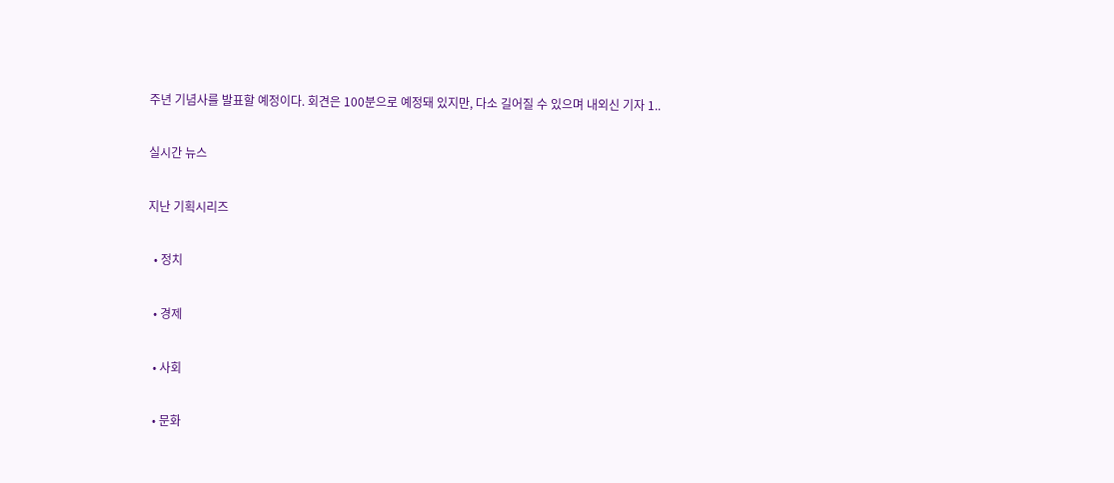주년 기념사를 발표할 예정이다. 회견은 100분으로 예정돼 있지만, 다소 길어질 수 있으며 내외신 기자 1..

실시간 뉴스

지난 기획시리즈

  • 정치

  • 경제

  • 사회

  • 문화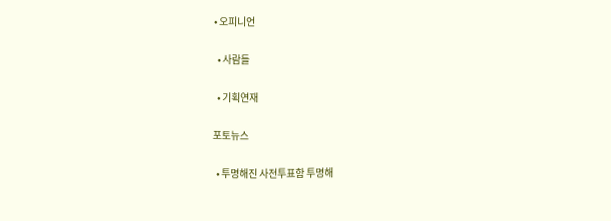• 오피니언

  • 사람들

  • 기획연재

포토뉴스

  • 투명해진 사전투표함 투명해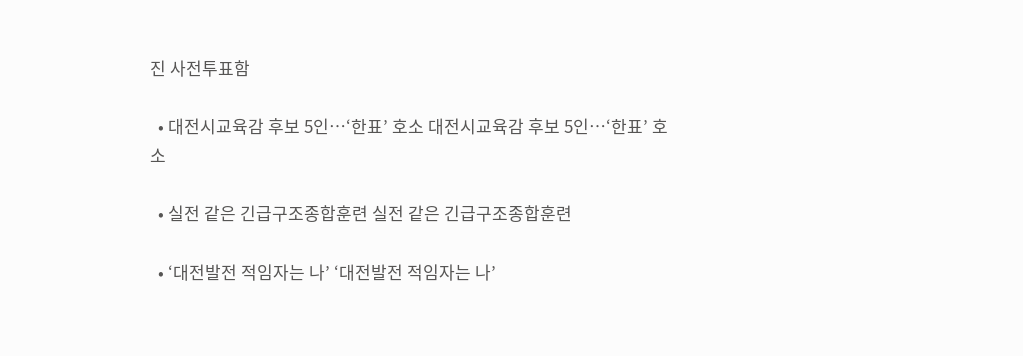진 사전투표함

  • 대전시교육감 후보 5인…‘한표’ 호소 대전시교육감 후보 5인…‘한표’ 호소

  • 실전 같은 긴급구조종합훈련 실전 같은 긴급구조종합훈련

  • ‘대전발전 적임자는 나’ ‘대전발전 적임자는 나’